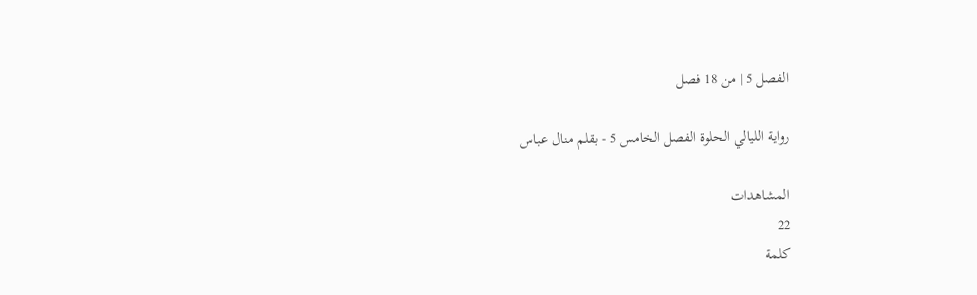الفصل 5 | من 18 فصل

رواية الليالي الحلوة الفصل الخامس 5 - بقلم منال عباس

المشاهدات
22
كلمة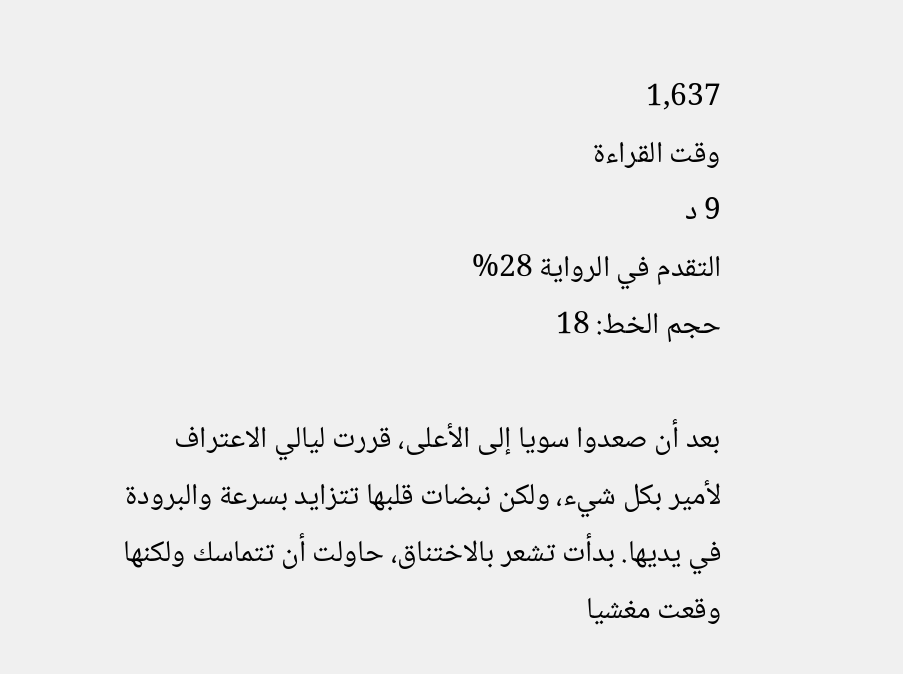1,637
وقت القراءة
9 د
التقدم في الرواية 28%
حجم الخط: 18

بعد أن صعدوا سويا إلى الأعلى، قررت ليالي الاعتراف لأمير بكل شيء، ولكن نبضات قلبها تتزايد بسرعة والبرودة في يديها. بدأت تشعر بالاختناق، حاولت أن تتماسك ولكنها وقعت مغشيا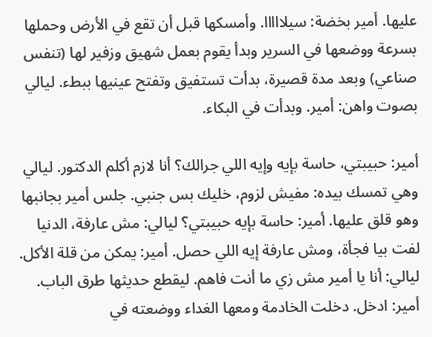عليها. أمير بخضة: سيلااااا. وأمسكها قبل أن تقع في الأرض وحملها بسرعة ووضعها في السرير وبدأ يقوم بعمل شهيق وزفير لها (تنفس صناعي) وبعد مدة قصيرة، بدأت تستفيق وتفتح عينيها ببطء. ليالي بصوت واهن: أمير. وبدأت في البكاء.

أمير: حبيبتي، حاسة بإيه وإيه اللي جرالك؟ أنا لازم أكلم الدكتور. ليالي وهي تمسك بيده: مفيش لزوم، خليك بس جنبي. جلس أمير بجانبها وهو قلق عليها. أمير: حاسة بإيه حبيبتي؟ ليالي: مش عارفة، الدنيا لفت بيا فجأة، ومش عارفة إيه اللي حصل. أمير: يمكن من قلة الأكل. ليالي: أنا يا أمير مش زي ما أنت فاهم. ليقطع حديثها طرق الباب. أمير: ادخل. دخلت الخادمة ومعها الغداء ووضعته في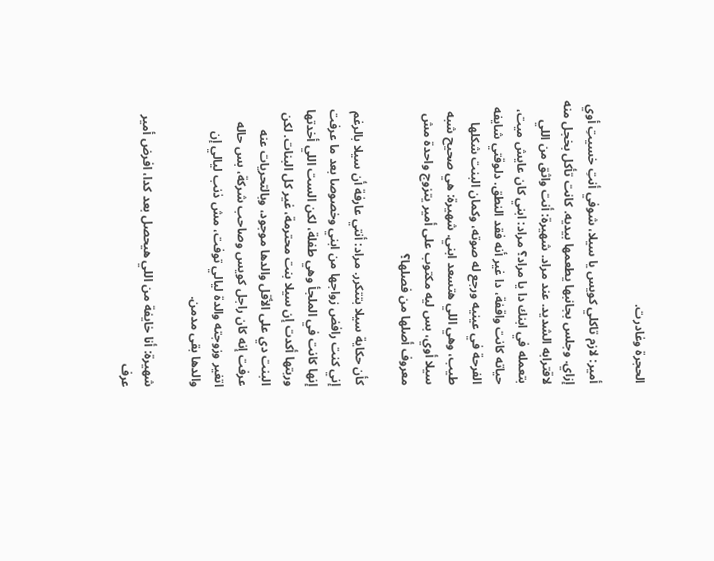الحجرة وغادرت.

أمير: لازم تاكلي كويس يا سيلا، شوفي أنتِ خسيتِ أوي إزاي. وجلس بجانبها يطعمها بيديه. كانت تأكل بخجل منه لاقترابه الشديد. عند مراد. شهيرة: أنت واثق من اللي بتعمله في ابنك دا يا مراد؟ مراد: ابني كان عايش ميت، حياته كانت واقفة، دا غير أنه فقد النطق. دلوقتي شايفه الفرحة في عينيه ورجع له صوته، وكمان البنت شكلها طيب، وهي اللي هتسعد ابني. شهيرة: هي صحيح شبه سيلا أوي، بس ليه مكتوب على أمير يتزوج واحدة مش معروف أصلها من فصلها؟

كأن حكاية سيلا بتتكرر. مراد: أنتي عارفة أن سيلا بالرغم إني كنت رافض زواجها من ابني وخصوصا بعد ما عرفت إنها كانت في الملجأ وهي طفلة، لكن الست اللي أخدتها وربتها أكدت إن سيلا بنت محترمة، غير كل البنات. لكن البنت دي على الأقل والدها موجود، وبالتحريات عنه عرفت إنه كان راجل كويس وصاحب شركة، بس حاله اتغير وزوجته والدة ليالي توفت، مش ذنب ليالي إن والدها بقى مدمن.

شهيرة: أنا خايفة من اللي هيحصل بعد كدا، افرض أمير عرف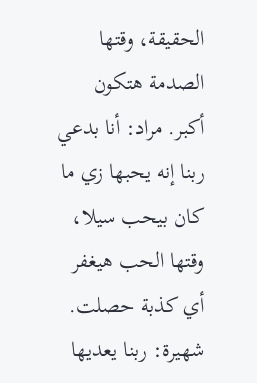الحقيقة، وقتها الصدمة هتكون أكبر. مراد: أنا بدعي ربنا إنه يحبها زي ما كان بيحب سيلا، وقتها الحب هيغفر أي كذبة حصلت. شهيرة: ربنا يعديها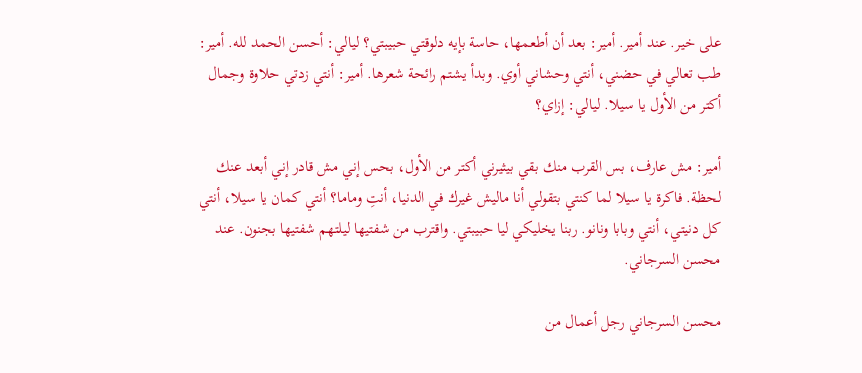على خير. عند أمير. أمير: بعد أن أطعمها، حاسة بإيه دلوقتي حبيبتي؟ ليالي: أحسن الحمد لله. أمير: طب تعالي في حضني، أنتي وحشاني أوي. وبدأ يشتم رائحة شعرها. أمير: أنتي زدتي حلاوة وجمال أكتر من الأول يا سيلا. ليالي: إزاي؟

أمير: مش عارف، بس القرب منك بقي بيثيرني أكتر من الأول، بحس إني مش قادر إني أبعد عنك لحظة. فاكرة يا سيلا لما كنتي بتقولي أنا ماليش غيرك في الدنيا، أنتِ وماما؟ أنتي كمان يا سيلا، أنتي كل دنيتي، أنتي وبابا ونانو. ربنا يخليكي ليا حبيبتي. واقترب من شفتيها ليلتهم شفتيها بجنون. عند محسن السرجاني.

محسن السرجاني رجل أعمال من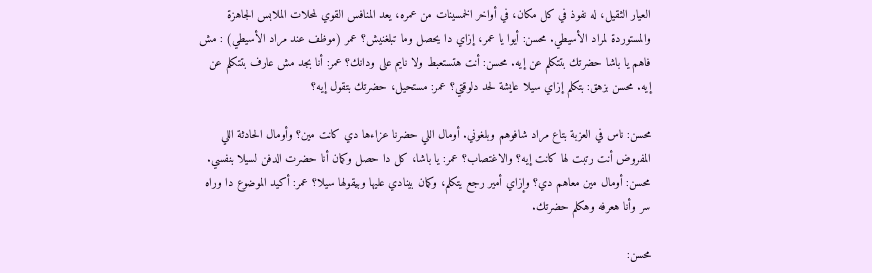العيار الثقيل، له نفوذ في كل مكان، في أواخر الخمسينات من عمره، يعد المنافس القوي لمحلات الملابس الجاهزة والمستوردة لمراد الأسيطي. محسن: أيوا يا عمر، إزاي دا يحصل وما تبلغنيش؟ عمر (موظف عند مراد الأسيطي) : مش فاهم يا باشا حضرتك بتتكلم عن إيه. محسن: أنت هتستعبط ولا نايم على ودانك؟ عمر: أنا بجد مش عارف بتتكلم عن إيه. محسن بزهق: بتكلم إزاي سيلا عايشة لحد دلوقتي؟ عمر: مستحيل، حضرتك بتقول إيه؟

محسن: ناس في العزبة بتاع مراد شافوهم وبلغوني. أومال اللي حضرنا عزاءها دي كانت مين؟ وأومال الحادثة اللي المفروض أنت رتبت لها كانت إيه؟ والاغتصاب؟ عمر: يا باشا، كل دا حصل وكمان أنا حضرت الدفن لسيلا بنفسي. محسن: أومال مين معاهم دي؟ وإزاي أمير رجع يتكلم، وكمان بينادي عليها وبيقولها سيلا؟ عمر: أكيد الموضوع دا وراه سر وأنا هعرفه وهكلم حضرتك.

محسن: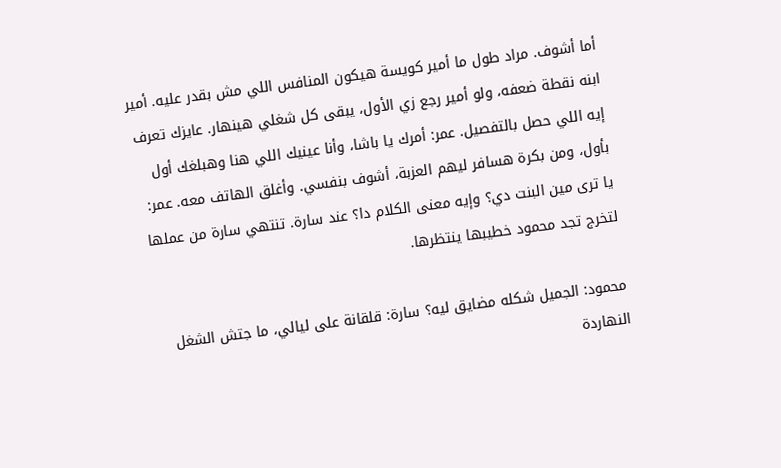أما أشوف. مراد طول ما أمير كويسة هيكون المنافس اللي مش بقدر عليه. أمير ابنه نقطة ضعفه، ولو أمير رجع زي الأول، يبقى كل شغلي هينهار. عايزك تعرف إيه اللي حصل بالتفصيل. عمر: أمرك يا باشا، وأنا عينيك اللي هنا وهبلغك أول بأول، ومن بكرة هسافر ليهم العزبة، أشوف بنفسي. وأغلق الهاتف معه. عمر: يا ترى مين البنت دي؟ وإيه معنى الكلام دا؟ عند سارة. تنتهي سارة من عملها لتخرج تجد محمود خطيبها ينتظرها.

محمود: الجميل شكله مضايق ليه؟ سارة: قلقانة على ليالي، ما جتش الشغل النهاردة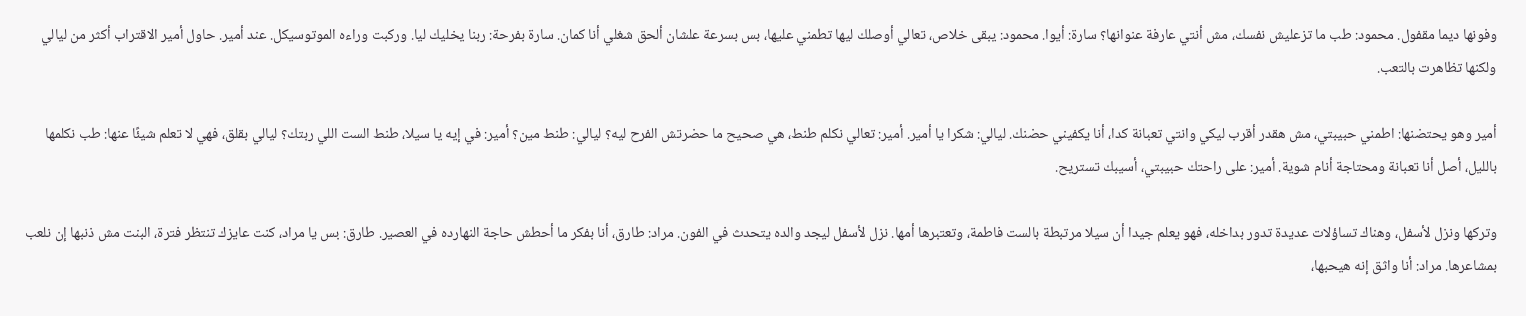وفونها ديما مقفول. محمود: طب ما تزعليش نفسك، مش أنتي عارفة عنوانها؟ سارة: أيوا. محمود: يبقى خلاص، تعالي أوصلك ليها تطمني عليها، بس بسرعة علشان ألحق شغلي أنا كمان. سارة بفرحة: ربنا يخليك ليا. وركبت وراءه الموتوسيكل. عند أمير. حاول أمير الاقتراب أكثر من ليالي ولكنها تظاهرت بالتعب.

أمير وهو يحتضنها: اطمني حبيبتي، مش هقدر أقرب ليكي وانتي تعبانة كدا، أنا يكفيني حضنك. ليالي: شكرا يا أمير. أمير: تعالي نكلم طنط، هي صحيح ما حضرتش الفرح ليه؟ ليالي: طنط مين؟ أمير: في إيه يا سيلا، طنط الست اللي ربتك؟ ليالي بقلق، فهي لا تعلم شيئًا عنها: طب نكلمها بالليل، أصل أنا تعبانة ومحتاجة أنام شوية. أمير: على راحتك حبيبتي، أسيبك تستريح.

وتركها ونزل لأسفل، وهناك تساؤلات عديدة تدور بداخله، فهو يعلم جيدا أن سيلا مرتبطة بالست فاطمة، وتعتبرها أمها. نزل لأسفل ليجد والده يتحدث في الفون. مراد: طارق، أنا بفكر ما أحطش حاجة النهارده في العصير. طارق: بس يا مراد، كنت عايزك تنتظر فترة، البنت مش ذنبها إن نلعب بمشاعرها. مراد: أنا واثق إنه هيحبها،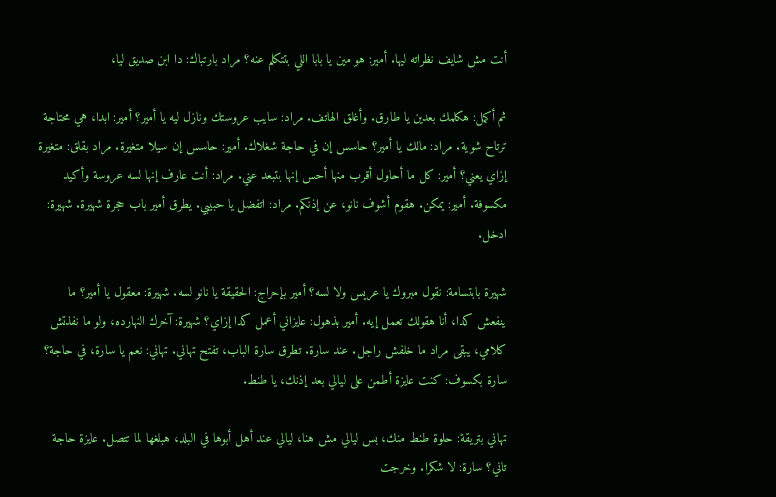أنت مش شايف نظراته ليها. أمير: هو مين يا بابا اللي بتتكلم عنه؟ مراد بارتباك: دا ابن صديق ليا،

ثم أكمل: هكلمك بعدين يا طارق. وأغلق الهاتف. مراد: سايب عروستك ونازل ليه يا أمير؟ أمير: ابدا، هي محتاجة ترتاح شوية. مراد: مالك يا أمير؟ حاسس إن في حاجة شغلاك. أمير: حاسس إن سيلا متغيرة. مراد بقلق: متغيرة إزاي يعني؟ أمير: كل ما أحاول أقرب منها أحس إنها بتبعد عني. مراد: أنت عارف إنها لسه عروسة وأكيد مكسوفة. أمير: يمكن. هقوم أشوف نانو، عن إذنكم. مراد: اتفضل يا حبيبي. يطرق أمير باب حجرة شهيرة. شهيرة: ادخل.

شهيرة بابتسامة: نقول مبروك يا عريس ولا لسه؟ أمير بإحراج: الحقيقة يا نانو لسه. شهيرة: معقول يا أمير؟ ما ينفعش كدا، أنا هقولك تعمل إيه. أمير بذهول: عايزاني أعمل كدا إزاي؟ شهيرة: آخرك النهارده، ولو ما نفذتش كلامي، يبقى مراد ما خلفش راجل. عند سارة. تطرق سارة الباب، تفتح تهاني. تهاني: نعم يا سارة، في حاجة؟ سارة بكسوف: كنت عايزة أطمن على ليالي بعد إذنك، يا طنط.

تهاني بتريقة: حلوة طنط منك، بس ليالي مش هنا، ليالي عند أهل أبوها في البلد، هبلغها لما تتصل. عايزة حاجة تاني؟ سارة: لا شكرا. وخرجت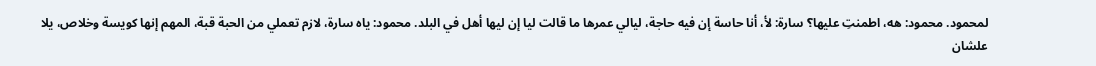لمحمود. محمود: هه، اطمنتِ عليها؟ سارة: لأ، أنا حاسة إن فيه حاجة، ليالي عمرها ما قالت ليا إن ليها أهل في البلد. محمود: ياه سارة، لازم تعملي من الحبة قبة، المهم إنها كويسة وخلاص، يلا علشان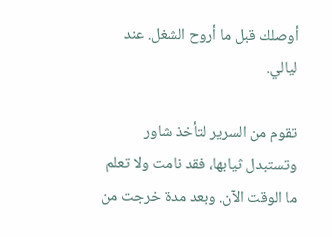أوصلك قبل ما أروح الشغل. عند ليالي.

تقوم من السرير لتأخذ شاور وتستبدل ثيابها، فقد نامت ولا تعلم ما الوقت الآن. وبعد مدة خرجت من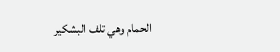الحمام وهي تلف البشكير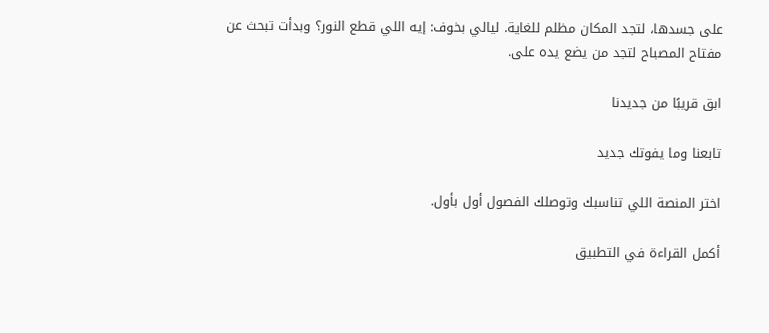على جسدها، لتجد المكان مظلم للغاية. ليالي بخوف: إيه اللي قطع النور؟ وبدأت تبحث عن مفتاح المصباح لتجد من يضع يده على.

ابق قريبًا من جديدنا

تابعنا وما يفوتك جديد

اختر المنصة اللي تناسبك وتوصلك الفصول أول بأول.

أكمل القراءة في التطبيق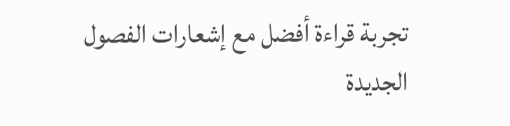تجربة قراءة أفضل مع إشعارات الفصول الجديدة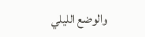والوضع الليلي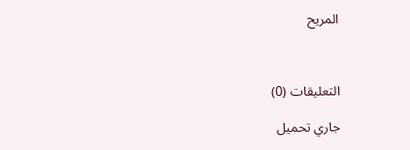المريح



التعليقات (0)

جاري تحميل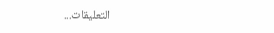التعليقات...